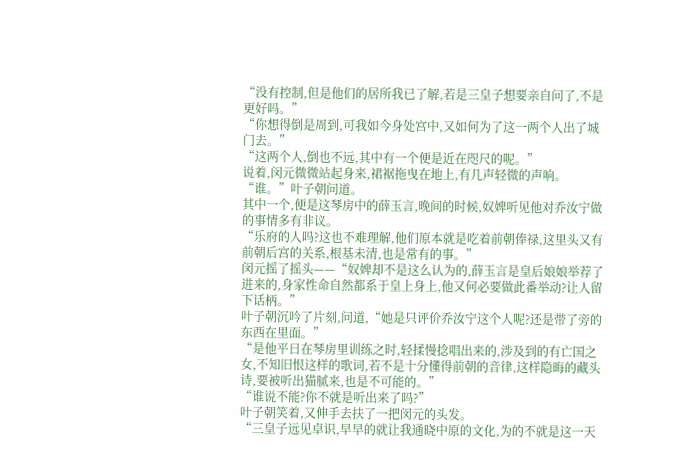“没有控制,但是他们的居所我已了解,若是三皇子想要亲自问了,不是更好吗。”
“你想得倒是周到,可我如今身处宫中,又如何为了这一两个人出了城门去。”
“这两个人,倒也不远,其中有一个便是近在咫尺的呢。”
说着,闵元微微站起身来,裙裾拖曳在地上,有几声轻微的声响。
“谁。”叶子朝问道。
其中一个,便是这琴房中的薛玉言,晚间的时候,奴婢听见他对乔汝宁做的事情多有非议。
“乐府的人吗?这也不难理解,他们原本就是吃着前朝俸禄,这里头又有前朝后宫的关系,根基未清,也是常有的事。”
闵元摇了摇头——“奴婢却不是这么认为的,薛玉言是皇后娘娘举荐了进来的,身家性命自然都系于皇上身上,他又何必要做此番举动?让人留下话柄。”
叶子朝沉吟了片刻,问道,“她是只评价乔汝宁这个人呢?还是带了旁的东西在里面。”
“是他平日在琴房里训练之时,轻揉慢捻唱出来的,涉及到的有亡国之女,不知旧恨这样的歌词,若不是十分懂得前朝的音律,这样隐晦的藏头诗,要被听出猫腻来,也是不可能的。”
“谁说不能?你不就是听出来了吗?”
叶子朝笑着,又伸手去扶了一把闵元的头发。
“三皇子远见卓识,早早的就让我通晓中原的文化,为的不就是这一天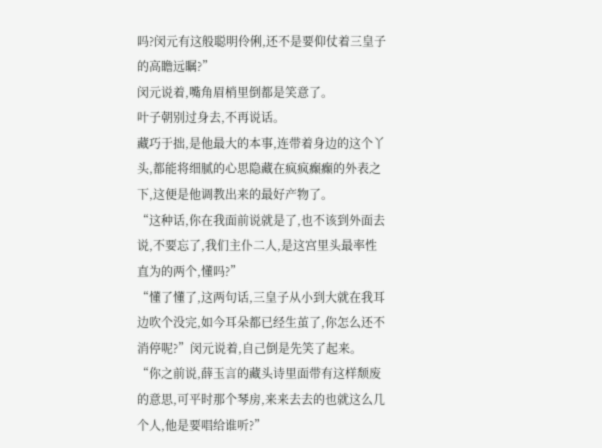吗?闵元有这般聪明伶俐,还不是要仰仗着三皇子的高瞻远瞩?”
闵元说着,嘴角眉梢里倒都是笑意了。
叶子朝别过身去,不再说话。
藏巧于拙,是他最大的本事,连带着身边的这个丫头,都能将细腻的心思隐藏在疯疯癫癫的外表之下,这便是他调教出来的最好产物了。
“这种话,你在我面前说就是了,也不该到外面去说,不要忘了,我们主仆二人,是这宫里头最率性直为的两个,懂吗?”
“懂了懂了,这两句话,三皇子从小到大就在我耳边吹个没完,如今耳朵都已经生茧了,你怎么还不消停呢?”闵元说着,自己倒是先笑了起来。
“你之前说,薛玉言的藏头诗里面带有这样颓废的意思,可平时那个琴房,来来去去的也就这么几个人,他是要唱给谁听?”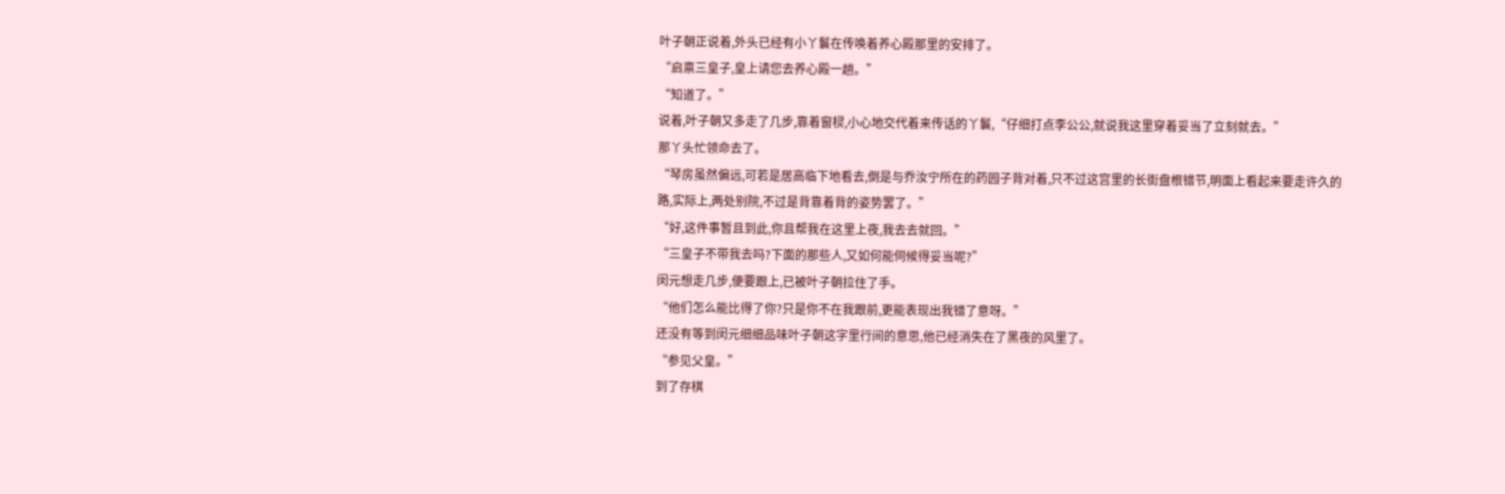叶子朝正说着,外头已经有小丫鬟在传唤着养心殿那里的安排了。
“启禀三皇子,皇上请您去养心殿一趟。”
“知道了。”
说着,叶子朝又多走了几步,靠着窗棂,小心地交代着来传话的丫鬟,“仔细打点李公公,就说我这里穿着妥当了立刻就去。”
那丫头忙领命去了。
“琴房虽然偏远,可若是居高临下地看去,倒是与乔汝宁所在的药园子背对着,只不过这宫里的长街盘根错节,明面上看起来要走许久的路,实际上,两处别院,不过是背靠着背的姿势罢了。”
“好,这件事暂且到此,你且帮我在这里上夜,我去去就回。”
“三皇子不带我去吗?下面的那些人,又如何能伺候得妥当呢?”
闵元想走几步,便要跟上,已被叶子朝拉住了手。
“他们怎么能比得了你?只是你不在我跟前,更能表现出我错了意呀。”
还没有等到闵元细细品味叶子朝这字里行间的意思,他已经消失在了黑夜的风里了。
“参见父皇。”
到了存棋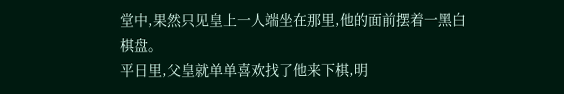堂中,果然只见皇上一人端坐在那里,他的面前摆着一黑白棋盘。
平日里,父皇就单单喜欢找了他来下棋,明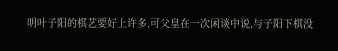明叶子阳的棋艺要好上许多,可父皇在一次闲谈中说,与子阳下棋没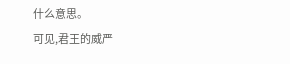什么意思。
可见,君王的威严